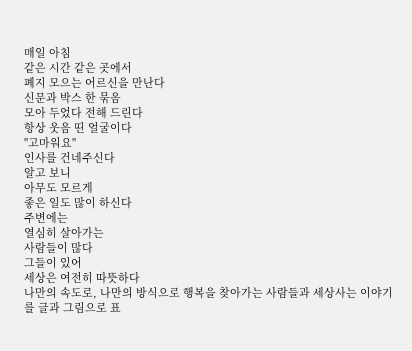매일 아침
같은 시간 같은 곳에서
폐지 모으는 어르신을 만난다
신문과 박스 한 묶음
모아 두었다 전해 드린다
항상 웃음 띤 얼굴이다
"고마워요"
인사를 건네주신다
알고 보니
아무도 모르게
좋은 일도 많이 하신다
주변에는
열심히 살아가는
사람들이 많다
그들이 있어
세상은 여전히 따뜻하다
나만의 속도로, 나만의 방식으로 행복을 찾아가는 사람들과 세상사는 이야기를 글과 그림으로 표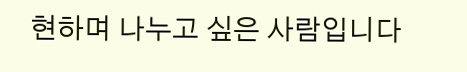현하며 나누고 싶은 사람입니다